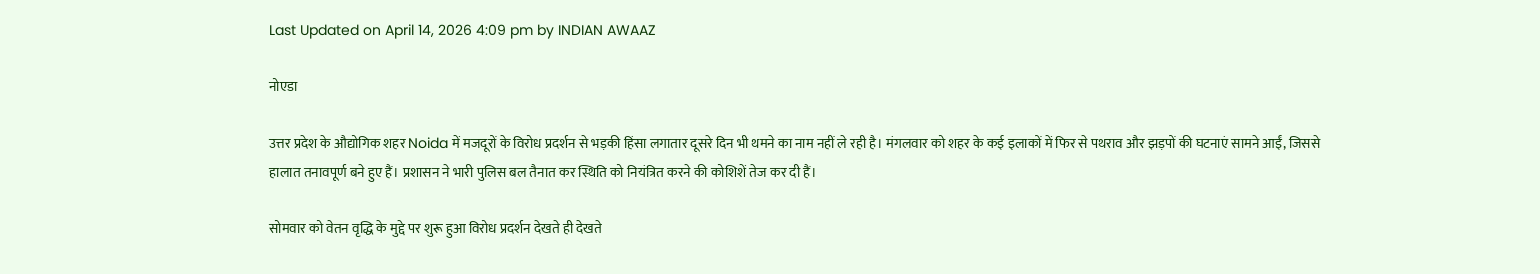Last Updated on April 14, 2026 4:09 pm by INDIAN AWAAZ

नोएडा

उत्तर प्रदेश के औद्योगिक शहर Noida में मजदूरों के विरोध प्रदर्शन से भड़की हिंसा लगातार दूसरे दिन भी थमने का नाम नहीं ले रही है। मंगलवार को शहर के कई इलाकों में फिर से पथराव और झड़पों की घटनाएं सामने आईं, जिससे हालात तनावपूर्ण बने हुए हैं। प्रशासन ने भारी पुलिस बल तैनात कर स्थिति को नियंत्रित करने की कोशिशें तेज कर दी हैं।

सोमवार को वेतन वृद्धि के मुद्दे पर शुरू हुआ विरोध प्रदर्शन देखते ही देखते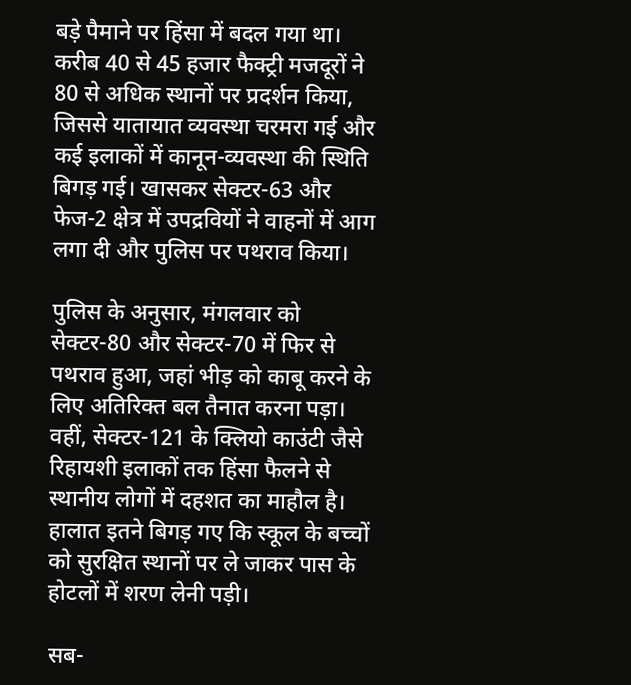बड़े पैमाने पर हिंसा में बदल गया था। करीब 40 से 45 हजार फैक्ट्री मजदूरों ने 80 से अधिक स्थानों पर प्रदर्शन किया, जिससे यातायात व्यवस्था चरमरा गई और कई इलाकों में कानून-व्यवस्था की स्थिति बिगड़ गई। खासकर सेक्टर-63 और फेज-2 क्षेत्र में उपद्रवियों ने वाहनों में आग लगा दी और पुलिस पर पथराव किया।

पुलिस के अनुसार, मंगलवार को सेक्टर-80 और सेक्टर-70 में फिर से पथराव हुआ, जहां भीड़ को काबू करने के लिए अतिरिक्त बल तैनात करना पड़ा। वहीं, सेक्टर-121 के क्लियो काउंटी जैसे रिहायशी इलाकों तक हिंसा फैलने से स्थानीय लोगों में दहशत का माहौल है। हालात इतने बिगड़ गए कि स्कूल के बच्चों को सुरक्षित स्थानों पर ले जाकर पास के होटलों में शरण लेनी पड़ी।

सब-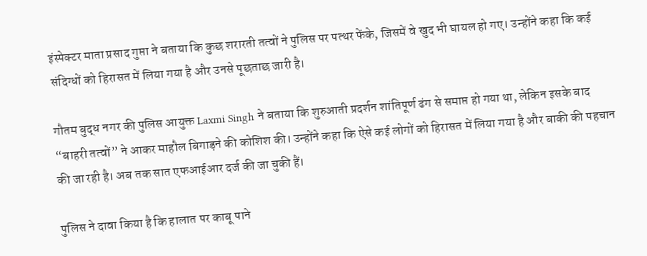इंस्पेक्टर माता प्रसाद गुप्ता ने बताया कि कुछ शरारती तत्वों ने पुलिस पर पत्थर फेंके, जिसमें वे खुद भी घायल हो गए। उन्होंने कहा कि कई संदिग्धों को हिरासत में लिया गया है और उनसे पूछताछ जारी है।

गौतम बुद्ध नगर की पुलिस आयुक्त Laxmi Singh ने बताया कि शुरुआती प्रदर्शन शांतिपूर्ण ढंग से समाप्त हो गया था, लेकिन इसके बाद “बाहरी तत्वों” ने आकर माहौल बिगाड़ने की कोशिश की। उन्होंने कहा कि ऐसे कई लोगों को हिरासत में लिया गया है और बाकी की पहचान की जा रही है। अब तक सात एफआईआर दर्ज की जा चुकी हैं।

पुलिस ने दावा किया है कि हालात पर काबू पाने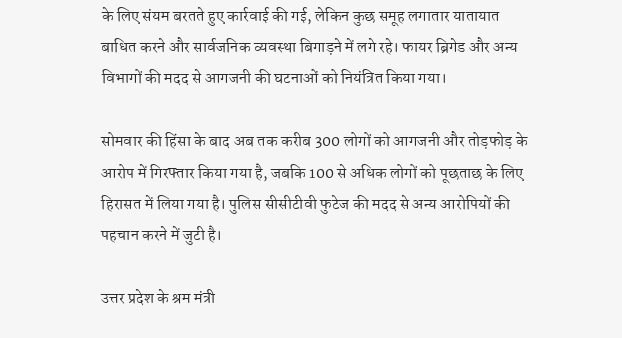के लिए संयम बरतते हुए कार्रवाई की गई, लेकिन कुछ समूह लगातार यातायात बाधित करने और सार्वजनिक व्यवस्था बिगाड़ने में लगे रहे। फायर ब्रिगेड और अन्य विभागों की मदद से आगजनी की घटनाओं को नियंत्रित किया गया।

सोमवार की हिंसा के बाद अब तक करीब 300 लोगों को आगजनी और तोड़फोड़ के आरोप में गिरफ्तार किया गया है, जबकि 100 से अधिक लोगों को पूछताछ के लिए हिरासत में लिया गया है। पुलिस सीसीटीवी फुटेज की मदद से अन्य आरोपियों की पहचान करने में जुटी है।

उत्तर प्रदेश के श्रम मंत्री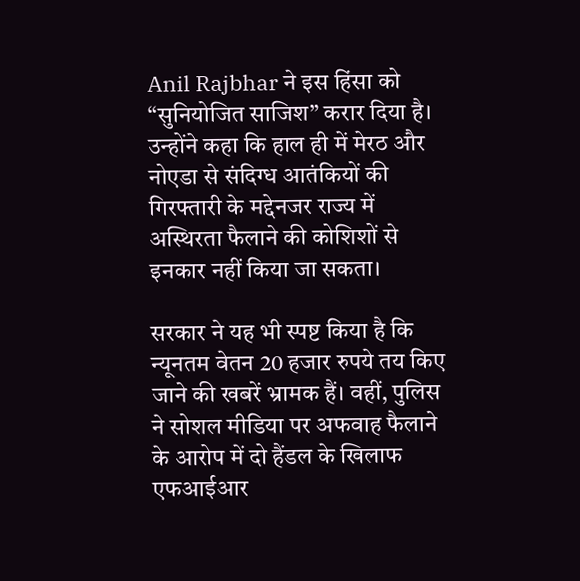Anil Rajbhar ने इस हिंसा को “सुनियोजित साजिश” करार दिया है। उन्होंने कहा कि हाल ही में मेरठ और नोएडा से संदिग्ध आतंकियों की गिरफ्तारी के मद्देनजर राज्य में अस्थिरता फैलाने की कोशिशों से इनकार नहीं किया जा सकता।

सरकार ने यह भी स्पष्ट किया है कि न्यूनतम वेतन 20 हजार रुपये तय किए जाने की खबरें भ्रामक हैं। वहीं, पुलिस ने सोशल मीडिया पर अफवाह फैलाने के आरोप में दो हैंडल के खिलाफ एफआईआर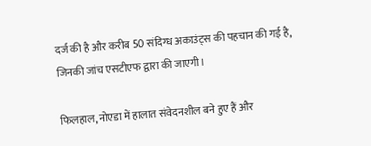दर्ज की है और करीब 50 संदिग्ध अकाउंट्स की पहचान की गई है, जिनकी जांच एसटीएफ द्वारा की जाएगी।

फिलहाल, नोएडा में हालात संवेदनशील बने हुए हैं और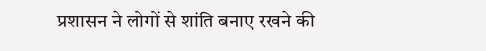प्रशासन ने लोगों से शांति बनाए रखने की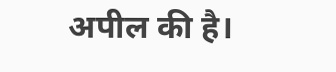अपील की है।